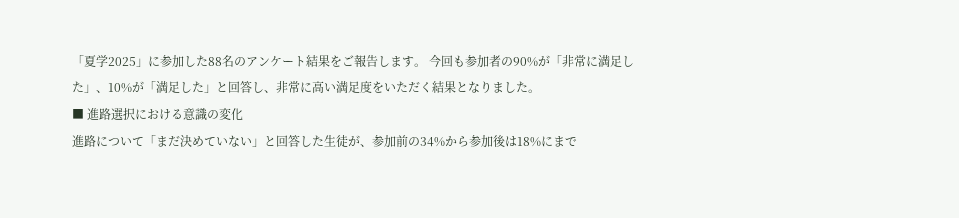「夏学2025」に参加した88名のアンケート結果をご報告します。 今回も参加者の90%が「非常に満足した」、10%が「満足した」と回答し、非常に高い満足度をいただく結果となりました。
■ 進路選択における意識の変化
進路について「まだ決めていない」と回答した生徒が、参加前の34%から参加後は18%にまで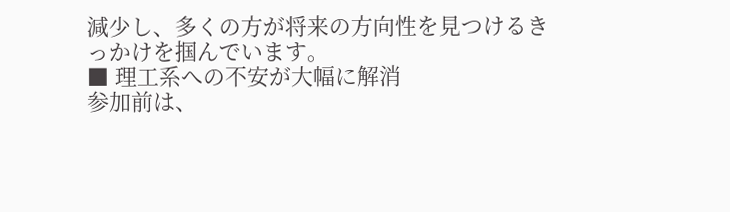減少し、多くの方が将来の方向性を見つけるきっかけを掴んでいます。
■ 理工系への不安が大幅に解消
参加前は、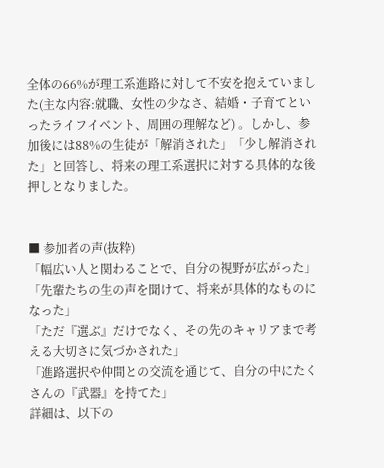全体の66%が理工系進路に対して不安を抱えていました(主な内容:就職、女性の少なさ、結婚・子育てといったライフイベント、周囲の理解など) 。しかし、参加後には88%の生徒が「解消された」「少し解消された」と回答し、将来の理工系選択に対する具体的な後押しとなりました。


■ 参加者の声(抜粋)
「幅広い人と関わることで、自分の視野が広がった」
「先輩たちの生の声を聞けて、将来が具体的なものになった」
「ただ『選ぶ』だけでなく、その先のキャリアまで考える大切さに気づかされた」
「進路選択や仲間との交流を通じて、自分の中にたくさんの『武器』を持てた」
詳細は、以下の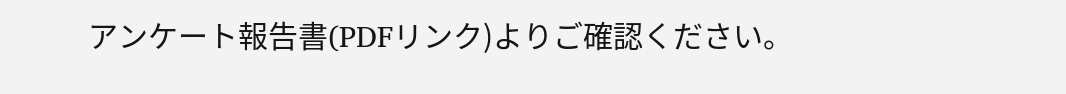アンケート報告書(PDFリンク)よりご確認ください。